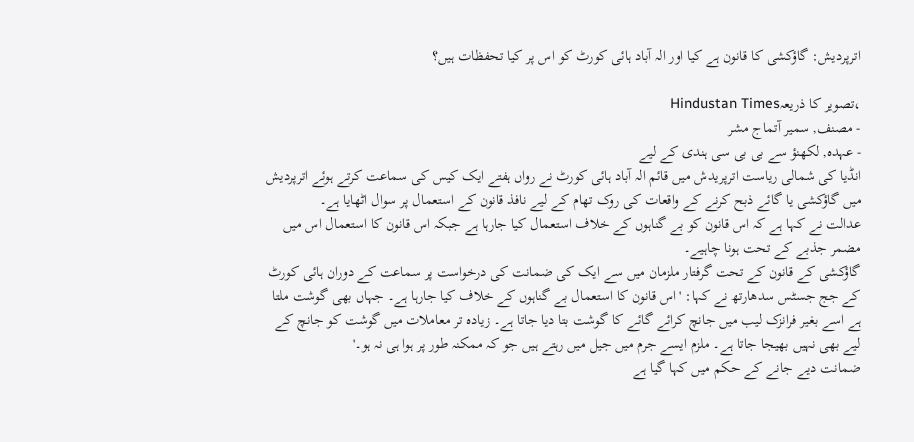اترپردیش: گاؤکشی کا قانون ہے کیا اور الہ آباد ہائی کورٹ کو اس پر کیا تحفظات ہیں؟

،تصویر کا ذریعہHindustan Times
- مصنف, سمیر آتماج مشر
- عہدہ, لکھنؤ سے بی بی سی ہندی کے لیے
انڈیا کی شمالی ریاست اترپریدش میں قائم الہ آباد ہائی کورٹ نے رواں ہفتے ایک کیس کی سماعت کرتے ہوئے اترپردیش میں گاؤکشی یا گائے ذبح کرنے کے واقعات کی روک تھام کے لیے نافذ قانون کے استعمال پر سوال اٹھایا ہے۔
عدالت نے کہا ہے کہ اس قانون کو بے گناہوں کے خلاف استعمال کیا جارہا ہے جبکہ اس قانون کا استعمال اس میں مضمر جذبے کے تحت ہونا چاہیے۔
گاؤکشی کے قانون کے تحت گرفتار ملزمان میں سے ایک کی ضمانت کی درخواست پر سماعت کے دوران ہائی کورٹ کے جج جسٹس سدھارتھ نے کہا: 'اس قانون کا استعمال بے گناہوں کے خلاف کیا جارہا ہے۔ جہاں بھی گوشت ملتا ہے اسے بغیر فرانزک لیب میں جانچ کرائے گائے کا گوشت بتا دیا جاتا ہے۔ زیادہ تر معاملات میں گوشت کو جانچ کے لیے بھی نہیں بھیجا جاتا ہے۔ ملزم ایسے جرم میں جیل میں رہتے ہیں جو کہ ممکنہ طور پر ہوا ہی نہ ہو۔'
ضمانت دیے جانے کے حکم میں کہا گیا ہے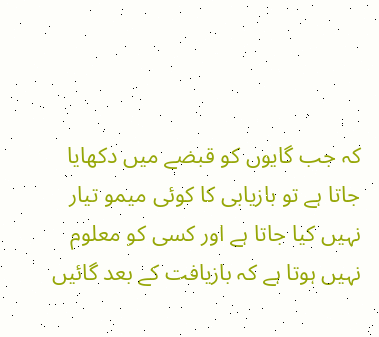کہ جب گایوں کو قبضے میں دکھایا جاتا ہے تو بازیابی کا کوئی میمو تیار نہیں کیا جاتا ہے اور کسی کو معلوم نہیں ہوتا ہے کہ بازیافت کے بعد گائیں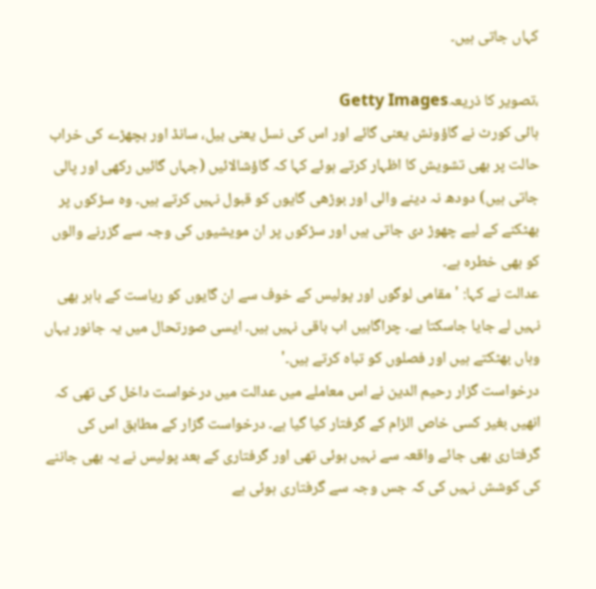کہاں جاتی ہیں۔

،تصویر کا ذریعہGetty Images
ہائی کورٹ نے گاؤونش یعنی گائے اور اس کی نسل یعنی بیل، سانڈ اور بچھڑے کی خراب حالت پر بھی تشویش کا اظہار کرتے ہوئے کہا کہ گاؤشالائیں (جہاں گائیں رکھی اور پالی جاتی ہیں) دودھ نہ دینے والی اور بوڑھی گایوں کو قبول نہیں کرتے ہیں۔ وہ سڑکوں پر بھٹکنے کے لیے چھوڑ دی جاتی ہیں اور سڑکوں پر ان مویشیوں کی وجہ سے گزرنے والوں کو بھی خطرہ ہے۔
عدالت نے کہا: 'مقامی لوگوں اور پولیس کے خوف سے ان گایوں کو ریاست کے باہر بھی نہیں لے جایا جاسکتا ہے۔ چراگاہیں اب باقی نہیں ہیں۔ ایسی صورتحال میں یہ جانور یہاں وہاں بھٹکتے ہیں اور فصلوں کو تباہ کرتے ہیں۔'
درخواست گزار رحیم الدین نے اس معاملے میں عدالت میں درخواست داخل کی تھی کہ انھیں بغیر کسی خاص الزام کے گرفتار کیا گیا ہے۔ درخواست گزار کے مطابق اس کی گرفتاری بھی جائے واقعہ سے نہیں ہوئی تھی اور گرفتاری کے بعد پولیس نے یہ بھی جاننے کی کوشش نہیں کی کہ جس وجہ سے گرفتاری ہوئی ہے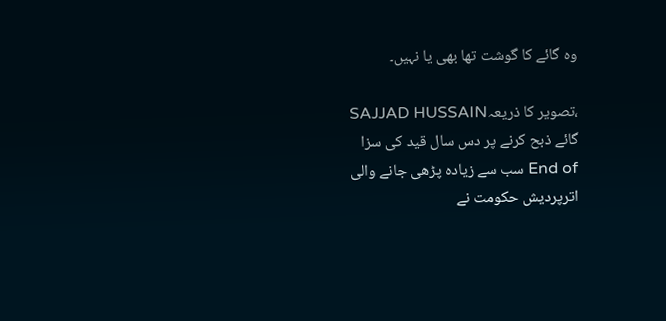وہ گائے کا گوشت تھا بھی یا نہیں۔

،تصویر کا ذریعہSAJJAD HUSSAIN
گائے ذبح کرنے پر دس سال قید کی سزا
End of سب سے زیادہ پڑھی جانے والی
اترپردیش حکومت نے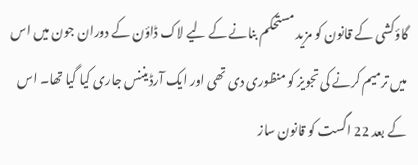گاؤکشی کے قانون کو مزید مستحکم بنانے کے لیے لاک ڈاؤن کے دوران جون میں اس میں ترمیم کرنے کی تجویز کو منظوری دی تھی اور ایک آرڈیننس جاری کیا گیا تھا۔ اس کے بعد 22 اگست کو قانون ساز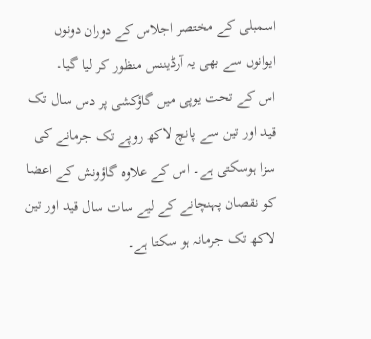اسمبلی کے مختصر اجلاس کے دوران دونوں ایوانوں سے بھی یہ آرڈیننس منظور کر لیا گیا۔
اس کے تحت یوپی میں گاؤکشی پر دس سال تک قید اور تین سے پانچ لاکھ روپے تک جرمانے کی سزا ہوسکتی ہے۔ اس کے علاوہ گاؤونش کے اعضا کو نقصان پہنچانے کے لیے سات سال قید اور تین لاکھ تک جرمانہ ہو سکتا ہے۔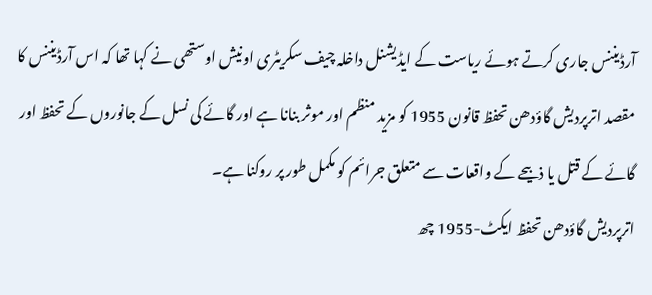آرڈیننس جاری کرتے ہوئے ریاست کے ایڈیشنل داخلہ چیف سکریٹری اونیش اوستھی نے کہا تھا کہ اس آرڈیننس کا مقصد اترپردیش گاؤدھن تحفظ قانون 1955 کو مزید منظم اور موثر بنانا ہے اور گائے کی نسل کے جانوروں کے تحفظ اور گائے کے قتل یا ذبیحے کے واقعات سے متعلق جرائم کو مکمل طور پر روکنا ہے۔
اترپردیش گاؤدھن تحفظ ایکٹ-1955 چھ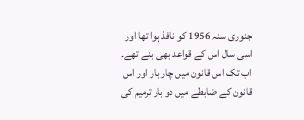جنوری سنہ 1956 کو نافذ ہوا تھا اور اسی سال اس کے قواعد بھی بنے تھے۔ اب تک اس قانون میں چار بار اور اس قانون کے ضابطے میں دو بار ترمیم کی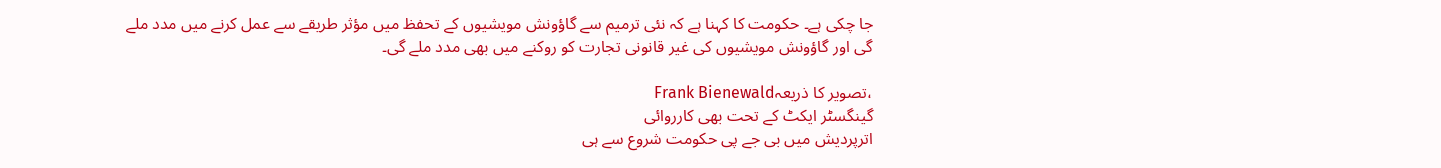جا چکی ہے۔ حکومت کا کہنا ہے کہ نئی ترمیم سے گاؤونش مویشیوں کے تحفظ میں مؤثر طریقے سے عمل کرنے میں مدد ملے گی اور گاؤونش مویشیوں کی غیر قانونی تجارت کو روکنے میں بھی مدد ملے گی۔

،تصویر کا ذریعہFrank Bienewald
گینگسٹر ایکٹ کے تحت بھی کارروائی
اترپردیش میں بی جے پی حکومت شروع سے ہی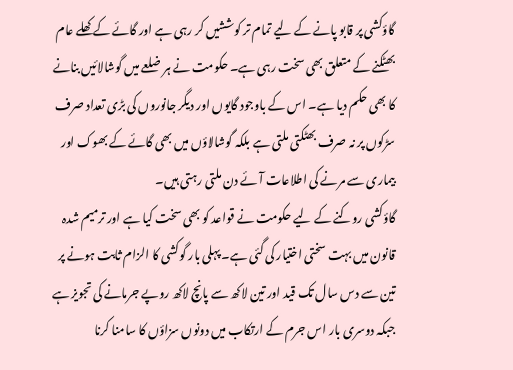گاؤکشی پر قابو پانے کے لیے تمام تر کوششیں کر رہی ہے اور گائے کے کھلے عام بھٹکنے کے متعلق بھی سخت رہی ہے۔ حکومت نے ہر ضلعے میں گوشالائیں بنانے کا بھی حکم دیا ہے۔ اس کے باوجود گایوں اور دیگر جانوروں کی بڑی تعداد صرف سڑکوں پر نہ صرف بھٹکتی ملتی ہے بلکہ گوشالاؤں میں بھی گائے کے بھوک اور بیماری سے مرنے کی اطلاعات آئے دن ملتی رہتی ہیں۔
گاؤکشی روکنے کے لیے حکومت نے قواعد کو بھی سخت کیا ہے اور ترمیم شدہ قانون میں بہت سختی اختیار کی گئی ہے۔ پہلی بار گوکشی کا الزام ثابت ہونے پر تین سے دس سال تک قید اور تین لاکھ سے پانچ لاکھ روپے جرمانے کی تجویز ہے جبکہ دوسری بار اس جرم کے ارتکاب میں دونوں سزاؤں کا سامنا کرنا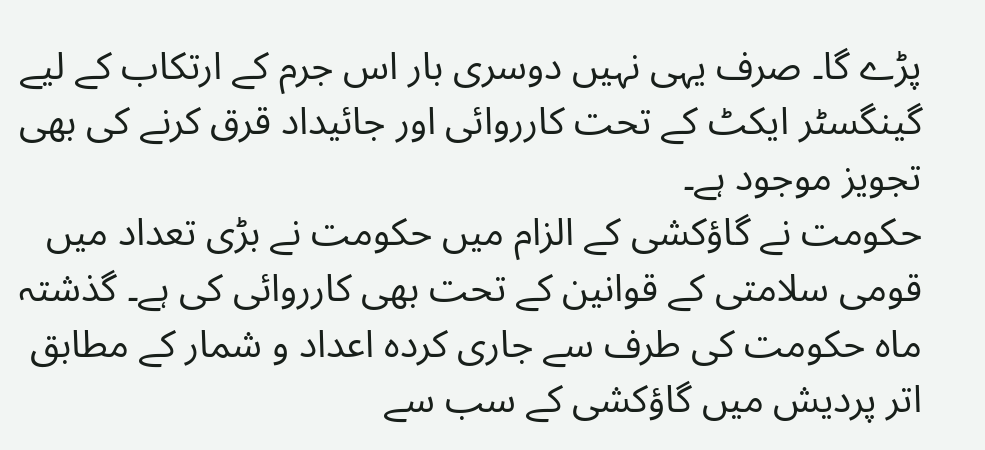پڑے گا۔ صرف یہی نہیں دوسری بار اس جرم کے ارتکاب کے لیے گینگسٹر ایکٹ کے تحت کارروائی اور جائیداد قرق کرنے کی بھی تجویز موجود ہے۔
حکومت نے گاؤکشی کے الزام میں حکومت نے بڑی تعداد میں قومی سلامتی کے قوانین کے تحت بھی کارروائی کی ہے۔ گذشتہ ماہ حکومت کی طرف سے جاری کردہ اعداد و شمار کے مطابق اتر پردیش میں گاؤکشی کے سب سے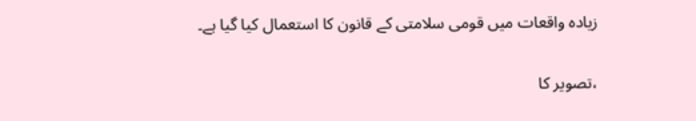زیادہ واقعات میں قومی سلامتی کے قانون کا استعمال کیا گیا ہے۔

،تصویر کا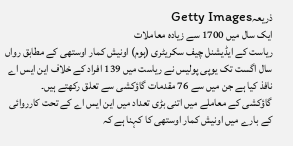ذریعہGetty Images
ایک سال میں 1700 سے زیادہ معاملات
ریاست کے ایڈیشنل چیف سکریٹری (ہوم) اونیش کمار اوستھی کے مطابق رواں سال اگست تک یوپی پولیس نے ریاست میں 139 افراد کے خلاف این ایس اے نافذ کیا ہے جن میں سے 76 مقدمات گاؤکشی سے تعلق رکھتے ہیں۔
گاؤکشی کے معاملے میں اتنی بڑی تعداد میں این ایس اے کے تحت کارروائی کے بارے میں اونیش کمار اوستھی کا کہنا ہے کہ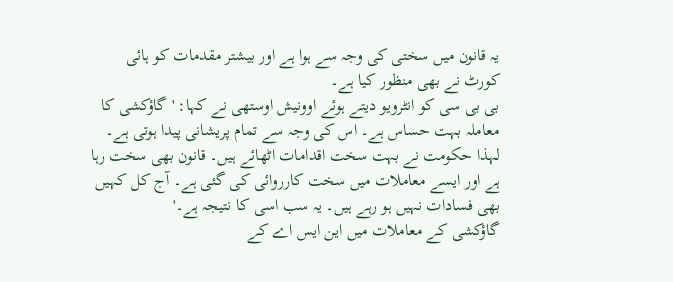یہ قانون میں سختی کی وجہ سے ہوا ہے اور بیشتر مقدمات کو ہائی کورٹ نے بھی منظور کیا ہے۔
بی بی سی کو انٹرویو دیتے ہوئے اوونیش اوستھی نے کہا: 'گاؤکشی کا معاملہ بہت حساس ہے۔ اس کی وجہ سے تمام پریشانی پیدا ہوتی ہے۔ لہذا حکومت نے بہت سخت اقدامات اٹھائے ہیں۔ قانون بھی سخت رہا ہے اور ایسے معاملات میں سخت کارروائی کی گئی ہے۔ آج کل کہیں بھی فسادات نہیں ہو رہے ہیں۔ یہ سب اسی کا نتیجہ ہے۔'
گاؤکشی کے معاملات میں این ایس اے کے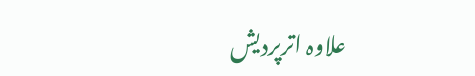علاوہ اترپردیش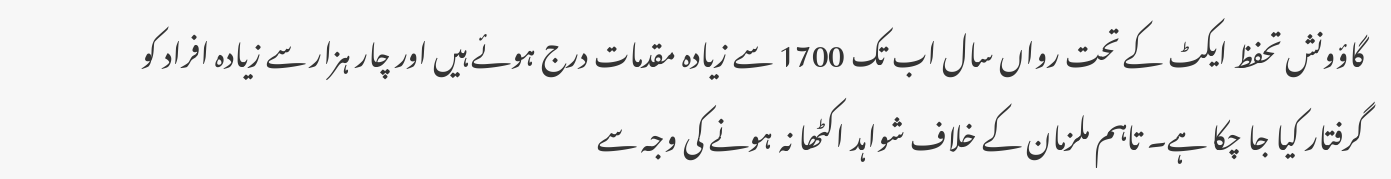گاؤونش تحفظ ایکٹ کے تحت رواں سال اب تک 1700 سے زیادہ مقدمات درج ہوئے ہیں اور چار ہزار سے زیادہ افراد کو گرفتار کیا جا چکا ہے۔ تاہم ملزمان کے خلاف شواہد اکٹھا نہ ہونے کی وجہ سے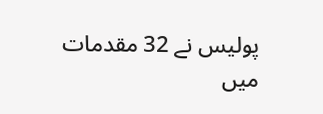پولیس نے 32 مقدمات میں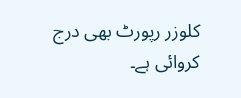کلوزر رپورٹ بھی درج کروائی ہے۔